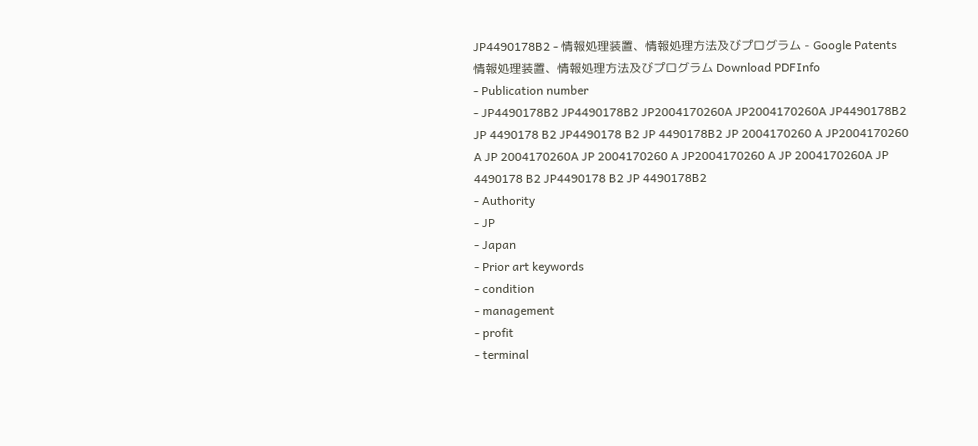JP4490178B2 - 情報処理装置、情報処理方法及びプログラム - Google Patents
情報処理装置、情報処理方法及びプログラム Download PDFInfo
- Publication number
- JP4490178B2 JP4490178B2 JP2004170260A JP2004170260A JP4490178B2 JP 4490178 B2 JP4490178 B2 JP 4490178B2 JP 2004170260 A JP2004170260 A JP 2004170260A JP 2004170260 A JP2004170260 A JP 2004170260A JP 4490178 B2 JP4490178 B2 JP 4490178B2
- Authority
- JP
- Japan
- Prior art keywords
- condition
- management
- profit
- terminal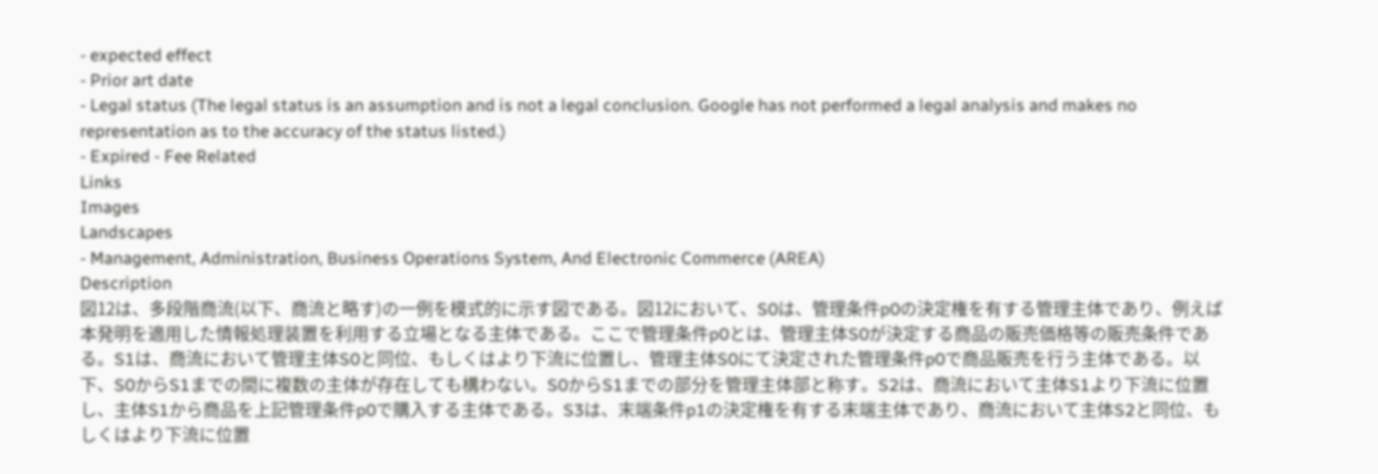- expected effect
- Prior art date
- Legal status (The legal status is an assumption and is not a legal conclusion. Google has not performed a legal analysis and makes no representation as to the accuracy of the status listed.)
- Expired - Fee Related
Links
Images
Landscapes
- Management, Administration, Business Operations System, And Electronic Commerce (AREA)
Description
図12は、多段階商流(以下、商流と略す)の一例を模式的に示す図である。図12において、S0は、管理条件p0の決定権を有する管理主体であり、例えば本発明を適用した情報処理装置を利用する立場となる主体である。ここで管理条件p0とは、管理主体S0が決定する商品の販売価格等の販売条件である。S1は、商流において管理主体S0と同位、もしくはより下流に位置し、管理主体S0にて決定された管理条件p0で商品販売を行う主体である。以下、S0からS1までの間に複数の主体が存在しても構わない。S0からS1までの部分を管理主体部と称す。S2は、商流において主体S1より下流に位置し、主体S1から商品を上記管理条件p0で購入する主体である。S3は、末端条件p1の決定権を有する末端主体であり、商流において主体S2と同位、もしくはより下流に位置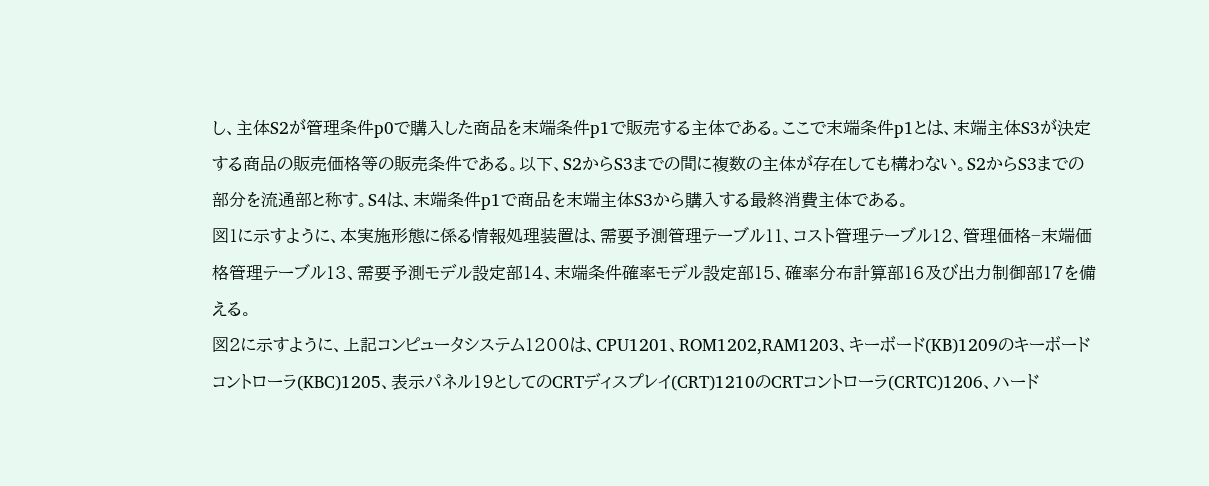し、主体S2が管理条件p0で購入した商品を末端条件p1で販売する主体である。ここで末端条件p1とは、末端主体S3が決定する商品の販売価格等の販売条件である。以下、S2からS3までの間に複数の主体が存在しても構わない。S2からS3までの部分を流通部と称す。S4は、末端条件p1で商品を末端主体S3から購入する最終消費主体である。
図1に示すように、本実施形態に係る情報処理装置は、需要予測管理テーブル11、コスト管理テーブル12、管理価格−末端価格管理テーブル13、需要予測モデル設定部14、末端条件確率モデル設定部15、確率分布計算部16及び出力制御部17を備える。
図2に示すように、上記コンピュータシステム1200は、CPU1201、ROM1202,RAM1203、キーボード(KB)1209のキーボードコントローラ(KBC)1205、表示パネル19としてのCRTディスプレイ(CRT)1210のCRTコントローラ(CRTC)1206、ハード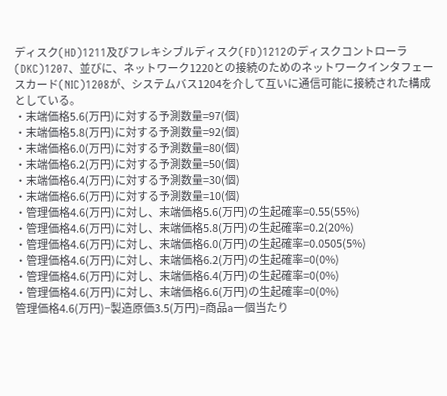ディスク(HD)1211及びフレキシブルディスク(FD)1212のディスクコントローラ(DKC)1207、並びに、ネットワーク1220との接続のためのネットワークインタフェースカード(NIC)1208が、システムバス1204を介して互いに通信可能に接続された構成としている。
・末端価格5.6(万円)に対する予測数量=97(個)
・末端価格5.8(万円)に対する予測数量=92(個)
・末端価格6.0(万円)に対する予測数量=80(個)
・末端価格6.2(万円)に対する予測数量=50(個)
・末端価格6.4(万円)に対する予測数量=30(個)
・末端価格6.6(万円)に対する予測数量=10(個)
・管理価格4.6(万円)に対し、末端価格5.6(万円)の生起確率=0.55(55%)
・管理価格4.6(万円)に対し、末端価格5.8(万円)の生起確率=0.2(20%)
・管理価格4.6(万円)に対し、末端価格6.0(万円)の生起確率=0.0505(5%)
・管理価格4.6(万円)に対し、末端価格6.2(万円)の生起確率=0(0%)
・管理価格4.6(万円)に対し、末端価格6.4(万円)の生起確率=0(0%)
・管理価格4.6(万円)に対し、末端価格6.6(万円)の生起確率=0(0%)
管理価格4.6(万円)−製造原価3.5(万円)=商品a一個当たり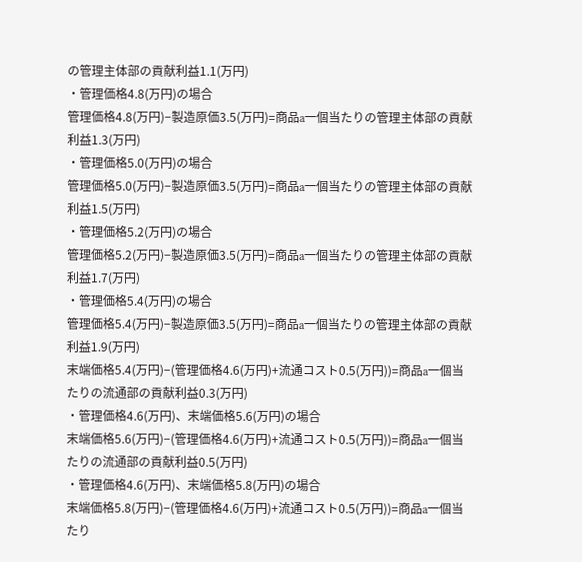の管理主体部の貢献利益1.1(万円)
・管理価格4.8(万円)の場合
管理価格4.8(万円)−製造原価3.5(万円)=商品a一個当たりの管理主体部の貢献利益1.3(万円)
・管理価格5.0(万円)の場合
管理価格5.0(万円)−製造原価3.5(万円)=商品a一個当たりの管理主体部の貢献利益1.5(万円)
・管理価格5.2(万円)の場合
管理価格5.2(万円)−製造原価3.5(万円)=商品a一個当たりの管理主体部の貢献利益1.7(万円)
・管理価格5.4(万円)の場合
管理価格5.4(万円)−製造原価3.5(万円)=商品a一個当たりの管理主体部の貢献利益1.9(万円)
末端価格5.4(万円)−(管理価格4.6(万円)+流通コスト0.5(万円))=商品a一個当たりの流通部の貢献利益0.3(万円)
・管理価格4.6(万円)、末端価格5.6(万円)の場合
末端価格5.6(万円)−(管理価格4.6(万円)+流通コスト0.5(万円))=商品a一個当たりの流通部の貢献利益0.5(万円)
・管理価格4.6(万円)、末端価格5.8(万円)の場合
末端価格5.8(万円)−(管理価格4.6(万円)+流通コスト0.5(万円))=商品a一個当たり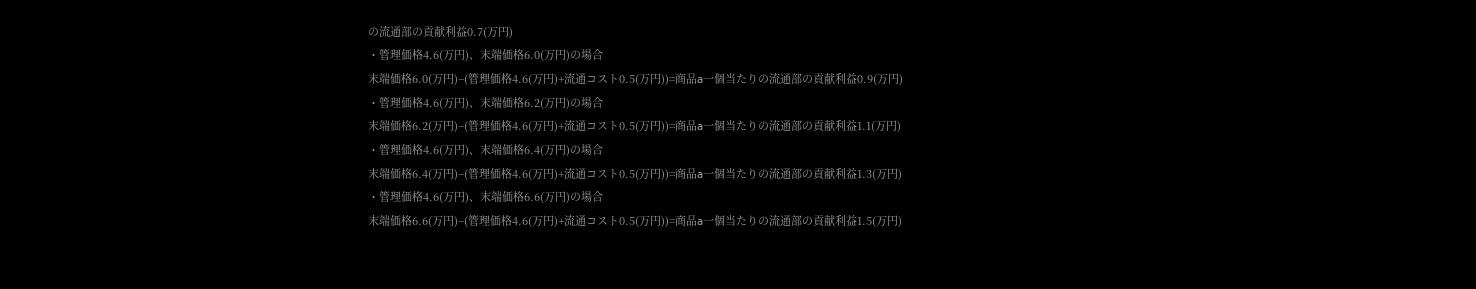の流通部の貢献利益0.7(万円)
・管理価格4.6(万円)、末端価格6.0(万円)の場合
末端価格6.0(万円)−(管理価格4.6(万円)+流通コスト0.5(万円))=商品a一個当たりの流通部の貢献利益0.9(万円)
・管理価格4.6(万円)、末端価格6.2(万円)の場合
末端価格6.2(万円)−(管理価格4.6(万円)+流通コスト0.5(万円))=商品a一個当たりの流通部の貢献利益1.1(万円)
・管理価格4.6(万円)、末端価格6.4(万円)の場合
末端価格6.4(万円)−(管理価格4.6(万円)+流通コスト0.5(万円))=商品a一個当たりの流通部の貢献利益1.3(万円)
・管理価格4.6(万円)、末端価格6.6(万円)の場合
末端価格6.6(万円)−(管理価格4.6(万円)+流通コスト0.5(万円))=商品a一個当たりの流通部の貢献利益1.5(万円)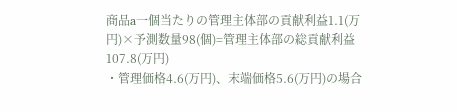商品a一個当たりの管理主体部の貢献利益1.1(万円)×予測数量98(個)=管理主体部の総貢献利益107.8(万円)
・管理価格4.6(万円)、末端価格5.6(万円)の場合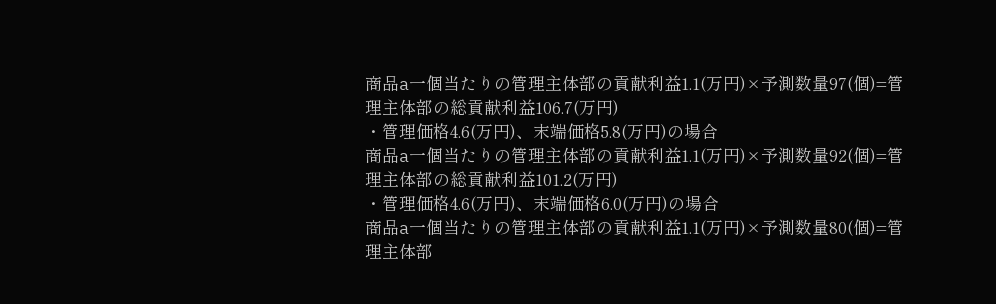商品a一個当たりの管理主体部の貢献利益1.1(万円)×予測数量97(個)=管理主体部の総貢献利益106.7(万円)
・管理価格4.6(万円)、末端価格5.8(万円)の場合
商品a一個当たりの管理主体部の貢献利益1.1(万円)×予測数量92(個)=管理主体部の総貢献利益101.2(万円)
・管理価格4.6(万円)、末端価格6.0(万円)の場合
商品a一個当たりの管理主体部の貢献利益1.1(万円)×予測数量80(個)=管理主体部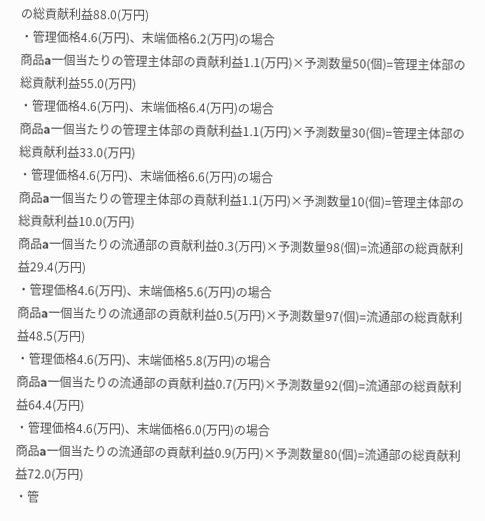の総貢献利益88.0(万円)
・管理価格4.6(万円)、末端価格6.2(万円)の場合
商品a一個当たりの管理主体部の貢献利益1.1(万円)×予測数量50(個)=管理主体部の総貢献利益55.0(万円)
・管理価格4.6(万円)、末端価格6.4(万円)の場合
商品a一個当たりの管理主体部の貢献利益1.1(万円)×予測数量30(個)=管理主体部の総貢献利益33.0(万円)
・管理価格4.6(万円)、末端価格6.6(万円)の場合
商品a一個当たりの管理主体部の貢献利益1.1(万円)×予測数量10(個)=管理主体部の総貢献利益10.0(万円)
商品a一個当たりの流通部の貢献利益0.3(万円)×予測数量98(個)=流通部の総貢献利益29.4(万円)
・管理価格4.6(万円)、末端価格5.6(万円)の場合
商品a一個当たりの流通部の貢献利益0.5(万円)×予測数量97(個)=流通部の総貢献利益48.5(万円)
・管理価格4.6(万円)、末端価格5.8(万円)の場合
商品a一個当たりの流通部の貢献利益0.7(万円)×予測数量92(個)=流通部の総貢献利益64.4(万円)
・管理価格4.6(万円)、末端価格6.0(万円)の場合
商品a一個当たりの流通部の貢献利益0.9(万円)×予測数量80(個)=流通部の総貢献利益72.0(万円)
・管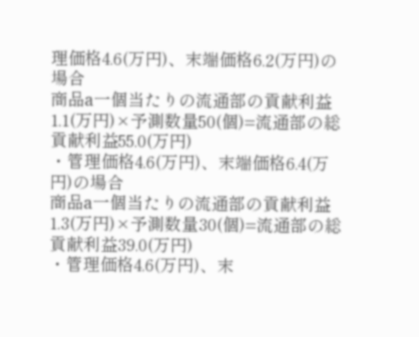理価格4.6(万円)、末端価格6.2(万円)の場合
商品a一個当たりの流通部の貢献利益1.1(万円)×予測数量50(個)=流通部の総貢献利益55.0(万円)
・管理価格4.6(万円)、末端価格6.4(万円)の場合
商品a一個当たりの流通部の貢献利益1.3(万円)×予測数量30(個)=流通部の総貢献利益39.0(万円)
・管理価格4.6(万円)、末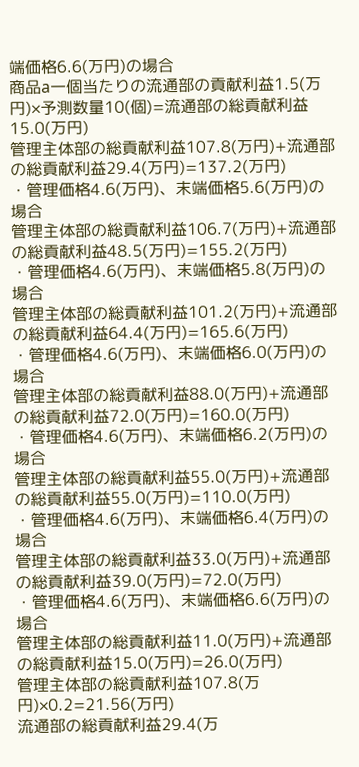端価格6.6(万円)の場合
商品a一個当たりの流通部の貢献利益1.5(万円)×予測数量10(個)=流通部の総貢献利益15.0(万円)
管理主体部の総貢献利益107.8(万円)+流通部の総貢献利益29.4(万円)=137.2(万円)
・管理価格4.6(万円)、末端価格5.6(万円)の場合
管理主体部の総貢献利益106.7(万円)+流通部の総貢献利益48.5(万円)=155.2(万円)
・管理価格4.6(万円)、末端価格5.8(万円)の場合
管理主体部の総貢献利益101.2(万円)+流通部の総貢献利益64.4(万円)=165.6(万円)
・管理価格4.6(万円)、末端価格6.0(万円)の場合
管理主体部の総貢献利益88.0(万円)+流通部の総貢献利益72.0(万円)=160.0(万円)
・管理価格4.6(万円)、末端価格6.2(万円)の場合
管理主体部の総貢献利益55.0(万円)+流通部の総貢献利益55.0(万円)=110.0(万円)
・管理価格4.6(万円)、末端価格6.4(万円)の場合
管理主体部の総貢献利益33.0(万円)+流通部の総貢献利益39.0(万円)=72.0(万円)
・管理価格4.6(万円)、末端価格6.6(万円)の場合
管理主体部の総貢献利益11.0(万円)+流通部の総貢献利益15.0(万円)=26.0(万円)
管理主体部の総貢献利益107.8(万円)×0.2=21.56(万円)
流通部の総貢献利益29.4(万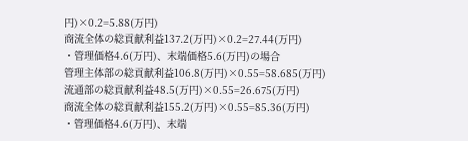円)×0.2=5.88(万円)
商流全体の総貢献利益137.2(万円)×0.2=27.44(万円)
・管理価格4.6(万円)、末端価格5.6(万円)の場合
管理主体部の総貢献利益106.8(万円)×0.55=58.685(万円)
流通部の総貢献利益48.5(万円)×0.55=26.675(万円)
商流全体の総貢献利益155.2(万円)×0.55=85.36(万円)
・管理価格4.6(万円)、末端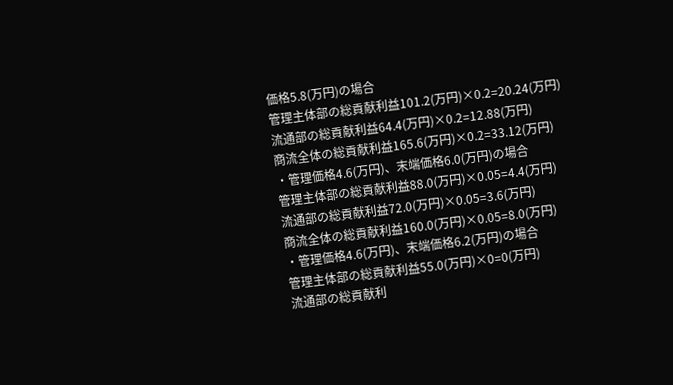価格5.8(万円)の場合
管理主体部の総貢献利益101.2(万円)×0.2=20.24(万円)
流通部の総貢献利益64.4(万円)×0.2=12.88(万円)
商流全体の総貢献利益165.6(万円)×0.2=33.12(万円)
・管理価格4.6(万円)、末端価格6.0(万円)の場合
管理主体部の総貢献利益88.0(万円)×0.05=4.4(万円)
流通部の総貢献利益72.0(万円)×0.05=3.6(万円)
商流全体の総貢献利益160.0(万円)×0.05=8.0(万円)
・管理価格4.6(万円)、末端価格6.2(万円)の場合
管理主体部の総貢献利益55.0(万円)×0=0(万円)
流通部の総貢献利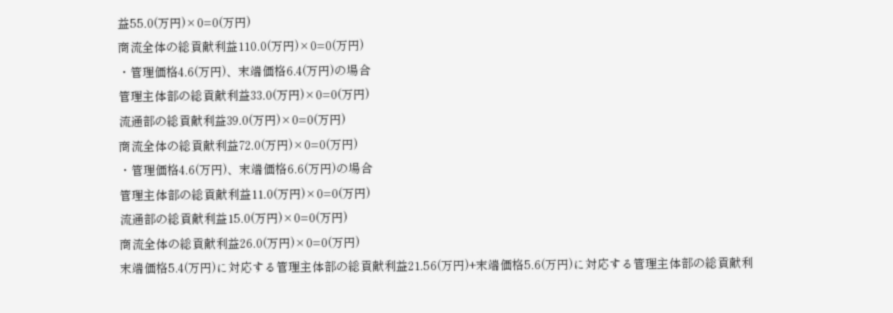益55.0(万円)×0=0(万円)
商流全体の総貢献利益110.0(万円)×0=0(万円)
・管理価格4.6(万円)、末端価格6.4(万円)の場合
管理主体部の総貢献利益33.0(万円)×0=0(万円)
流通部の総貢献利益39.0(万円)×0=0(万円)
商流全体の総貢献利益72.0(万円)×0=0(万円)
・管理価格4.6(万円)、末端価格6.6(万円)の場合
管理主体部の総貢献利益11.0(万円)×0=0(万円)
流通部の総貢献利益15.0(万円)×0=0(万円)
商流全体の総貢献利益26.0(万円)×0=0(万円)
末端価格5.4(万円)に対応する管理主体部の総貢献利益21.56(万円)+末端価格5.6(万円)に対応する管理主体部の総貢献利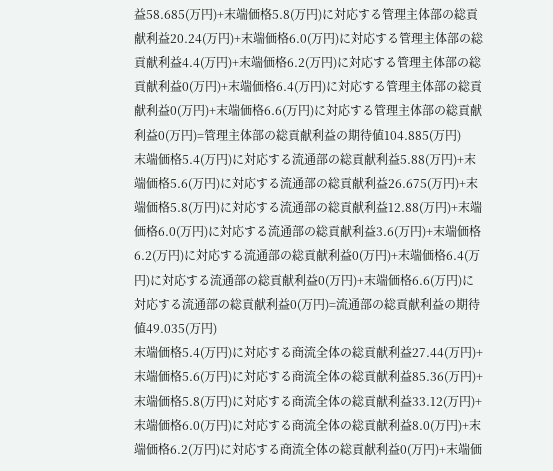益58.685(万円)+末端価格5.8(万円)に対応する管理主体部の総貢献利益20.24(万円)+末端価格6.0(万円)に対応する管理主体部の総貢献利益4.4(万円)+末端価格6.2(万円)に対応する管理主体部の総貢献利益0(万円)+末端価格6.4(万円)に対応する管理主体部の総貢献利益0(万円)+末端価格6.6(万円)に対応する管理主体部の総貢献利益0(万円)=管理主体部の総貢献利益の期待値104.885(万円)
末端価格5.4(万円)に対応する流通部の総貢献利益5.88(万円)+末端価格5.6(万円)に対応する流通部の総貢献利益26.675(万円)+末端価格5.8(万円)に対応する流通部の総貢献利益12.88(万円)+末端価格6.0(万円)に対応する流通部の総貢献利益3.6(万円)+末端価格6.2(万円)に対応する流通部の総貢献利益0(万円)+末端価格6.4(万円)に対応する流通部の総貢献利益0(万円)+末端価格6.6(万円)に対応する流通部の総貢献利益0(万円)=流通部の総貢献利益の期待値49.035(万円)
末端価格5.4(万円)に対応する商流全体の総貢献利益27.44(万円)+末端価格5.6(万円)に対応する商流全体の総貢献利益85.36(万円)+末端価格5.8(万円)に対応する商流全体の総貢献利益33.12(万円)+末端価格6.0(万円)に対応する商流全体の総貢献利益8.0(万円)+末端価格6.2(万円)に対応する商流全体の総貢献利益0(万円)+末端価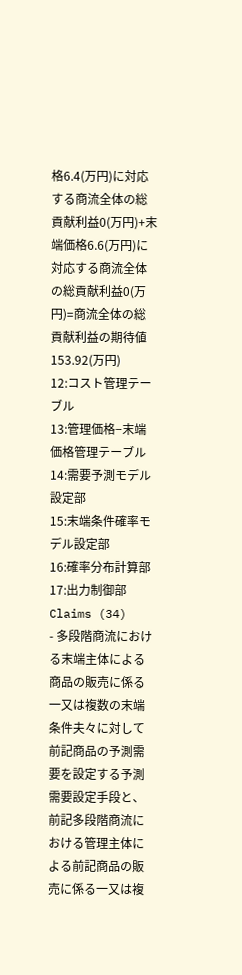格6.4(万円)に対応する商流全体の総貢献利益0(万円)+末端価格6.6(万円)に対応する商流全体の総貢献利益0(万円)=商流全体の総貢献利益の期待値153.92(万円)
12:コスト管理テーブル
13:管理価格−末端価格管理テーブル
14:需要予測モデル設定部
15:末端条件確率モデル設定部
16:確率分布計算部
17:出力制御部
Claims (34)
- 多段階商流における末端主体による商品の販売に係る一又は複数の末端条件夫々に対して前記商品の予測需要を設定する予測需要設定手段と、
前記多段階商流における管理主体による前記商品の販売に係る一又は複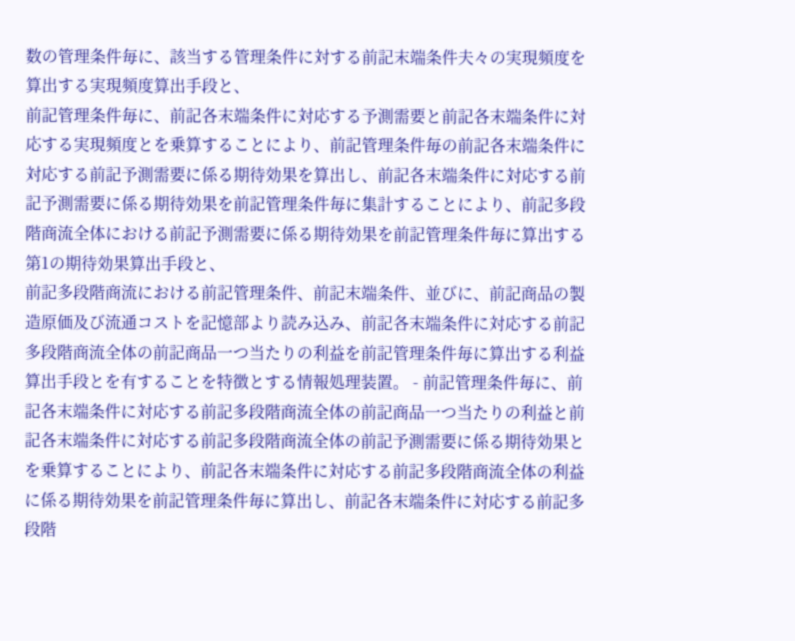数の管理条件毎に、該当する管理条件に対する前記末端条件夫々の実現頻度を算出する実現頻度算出手段と、
前記管理条件毎に、前記各末端条件に対応する予測需要と前記各末端条件に対応する実現頻度とを乗算することにより、前記管理条件毎の前記各末端条件に対応する前記予測需要に係る期待効果を算出し、前記各末端条件に対応する前記予測需要に係る期待効果を前記管理条件毎に集計することにより、前記多段階商流全体における前記予測需要に係る期待効果を前記管理条件毎に算出する第1の期待効果算出手段と、
前記多段階商流における前記管理条件、前記末端条件、並びに、前記商品の製造原価及び流通コストを記憶部より読み込み、前記各末端条件に対応する前記多段階商流全体の前記商品一つ当たりの利益を前記管理条件毎に算出する利益算出手段とを有することを特徴とする情報処理装置。 - 前記管理条件毎に、前記各末端条件に対応する前記多段階商流全体の前記商品一つ当たりの利益と前記各末端条件に対応する前記多段階商流全体の前記予測需要に係る期待効果とを乗算することにより、前記各末端条件に対応する前記多段階商流全体の利益に係る期待効果を前記管理条件毎に算出し、前記各末端条件に対応する前記多段階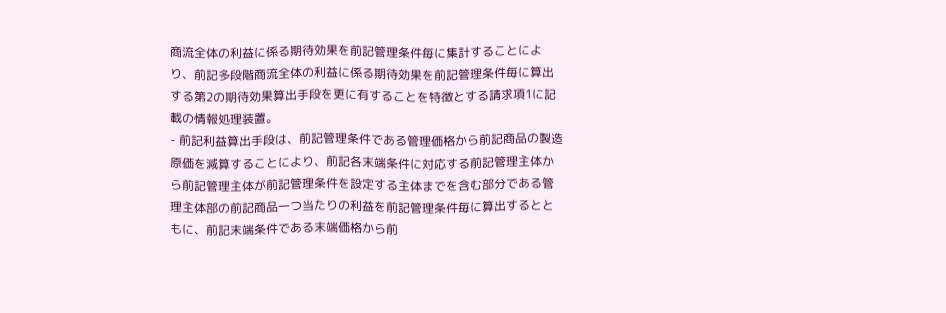商流全体の利益に係る期待効果を前記管理条件毎に集計することにより、前記多段階商流全体の利益に係る期待効果を前記管理条件毎に算出する第2の期待効果算出手段を更に有することを特徴とする請求項1に記載の情報処理装置。
- 前記利益算出手段は、前記管理条件である管理価格から前記商品の製造原価を減算することにより、前記各末端条件に対応する前記管理主体から前記管理主体が前記管理条件を設定する主体までを含む部分である管理主体部の前記商品一つ当たりの利益を前記管理条件毎に算出するとともに、前記末端条件である末端価格から前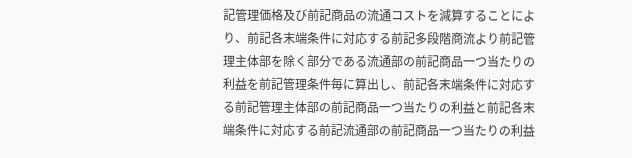記管理価格及び前記商品の流通コストを減算することにより、前記各末端条件に対応する前記多段階商流より前記管理主体部を除く部分である流通部の前記商品一つ当たりの利益を前記管理条件毎に算出し、前記各末端条件に対応する前記管理主体部の前記商品一つ当たりの利益と前記各末端条件に対応する前記流通部の前記商品一つ当たりの利益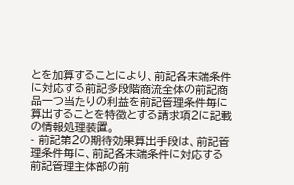とを加算することにより、前記各末端条件に対応する前記多段階商流全体の前記商品一つ当たりの利益を前記管理条件毎に算出することを特徴とする請求項2に記載の情報処理装置。
- 前記第2の期待効果算出手段は、前記管理条件毎に、前記各末端条件に対応する前記管理主体部の前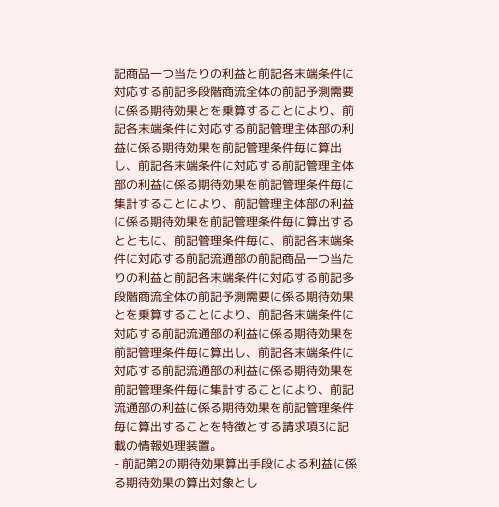記商品一つ当たりの利益と前記各末端条件に対応する前記多段階商流全体の前記予測需要に係る期待効果とを乗算することにより、前記各末端条件に対応する前記管理主体部の利益に係る期待効果を前記管理条件毎に算出し、前記各末端条件に対応する前記管理主体部の利益に係る期待効果を前記管理条件毎に集計することにより、前記管理主体部の利益に係る期待効果を前記管理条件毎に算出するとともに、前記管理条件毎に、前記各末端条件に対応する前記流通部の前記商品一つ当たりの利益と前記各末端条件に対応する前記多段階商流全体の前記予測需要に係る期待効果とを乗算することにより、前記各末端条件に対応する前記流通部の利益に係る期待効果を前記管理条件毎に算出し、前記各末端条件に対応する前記流通部の利益に係る期待効果を前記管理条件毎に集計することにより、前記流通部の利益に係る期待効果を前記管理条件毎に算出することを特徴とする請求項3に記載の情報処理装置。
- 前記第2の期待効果算出手段による利益に係る期待効果の算出対象とし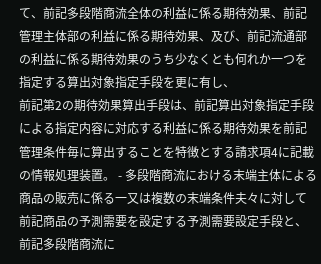て、前記多段階商流全体の利益に係る期待効果、前記管理主体部の利益に係る期待効果、及び、前記流通部の利益に係る期待効果のうち少なくとも何れか一つを指定する算出対象指定手段を更に有し、
前記第2の期待効果算出手段は、前記算出対象指定手段による指定内容に対応する利益に係る期待効果を前記管理条件毎に算出することを特徴とする請求項4に記載の情報処理装置。 - 多段階商流における末端主体による商品の販売に係る一又は複数の末端条件夫々に対して前記商品の予測需要を設定する予測需要設定手段と、
前記多段階商流に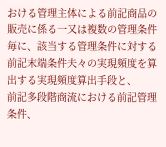おける管理主体による前記商品の販売に係る一又は複数の管理条件毎に、該当する管理条件に対する前記末端条件夫々の実現頻度を算出する実現頻度算出手段と、
前記多段階商流における前記管理条件、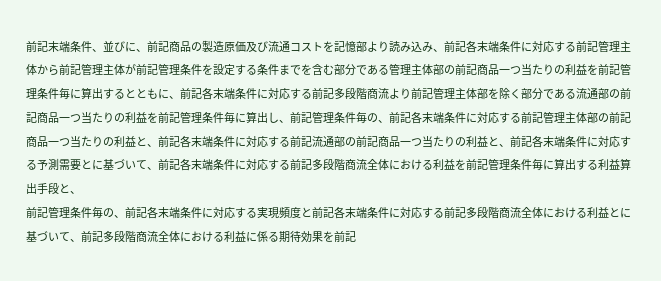前記末端条件、並びに、前記商品の製造原価及び流通コストを記憶部より読み込み、前記各末端条件に対応する前記管理主体から前記管理主体が前記管理条件を設定する条件までを含む部分である管理主体部の前記商品一つ当たりの利益を前記管理条件毎に算出するとともに、前記各末端条件に対応する前記多段階商流より前記管理主体部を除く部分である流通部の前記商品一つ当たりの利益を前記管理条件毎に算出し、前記管理条件毎の、前記各末端条件に対応する前記管理主体部の前記商品一つ当たりの利益と、前記各末端条件に対応する前記流通部の前記商品一つ当たりの利益と、前記各末端条件に対応する予測需要とに基づいて、前記各末端条件に対応する前記多段階商流全体における利益を前記管理条件毎に算出する利益算出手段と、
前記管理条件毎の、前記各末端条件に対応する実現頻度と前記各末端条件に対応する前記多段階商流全体における利益とに基づいて、前記多段階商流全体における利益に係る期待効果を前記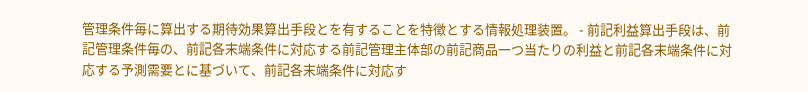管理条件毎に算出する期待効果算出手段とを有することを特徴とする情報処理装置。 - 前記利益算出手段は、前記管理条件毎の、前記各末端条件に対応する前記管理主体部の前記商品一つ当たりの利益と前記各末端条件に対応する予測需要とに基づいて、前記各末端条件に対応す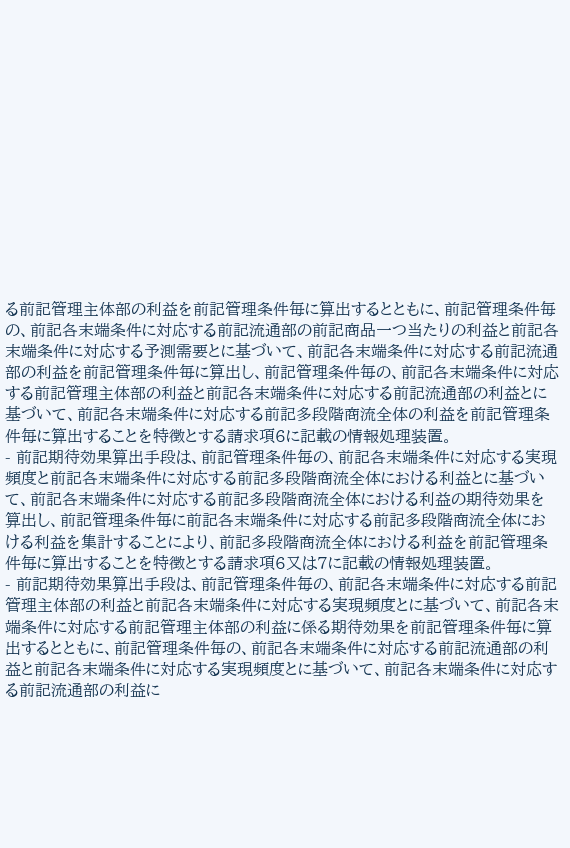る前記管理主体部の利益を前記管理条件毎に算出するとともに、前記管理条件毎の、前記各末端条件に対応する前記流通部の前記商品一つ当たりの利益と前記各末端条件に対応する予測需要とに基づいて、前記各末端条件に対応する前記流通部の利益を前記管理条件毎に算出し、前記管理条件毎の、前記各末端条件に対応する前記管理主体部の利益と前記各末端条件に対応する前記流通部の利益とに基づいて、前記各末端条件に対応する前記多段階商流全体の利益を前記管理条件毎に算出することを特徴とする請求項6に記載の情報処理装置。
- 前記期待効果算出手段は、前記管理条件毎の、前記各末端条件に対応する実現頻度と前記各末端条件に対応する前記多段階商流全体における利益とに基づいて、前記各末端条件に対応する前記多段階商流全体における利益の期待効果を算出し、前記管理条件毎に前記各末端条件に対応する前記多段階商流全体における利益を集計することにより、前記多段階商流全体における利益を前記管理条件毎に算出することを特徴とする請求項6又は7に記載の情報処理装置。
- 前記期待効果算出手段は、前記管理条件毎の、前記各末端条件に対応する前記管理主体部の利益と前記各末端条件に対応する実現頻度とに基づいて、前記各末端条件に対応する前記管理主体部の利益に係る期待効果を前記管理条件毎に算出するとともに、前記管理条件毎の、前記各末端条件に対応する前記流通部の利益と前記各末端条件に対応する実現頻度とに基づいて、前記各末端条件に対応する前記流通部の利益に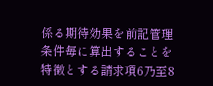係る期待効果を前記管理条件毎に算出することを特徴とする請求項6乃至8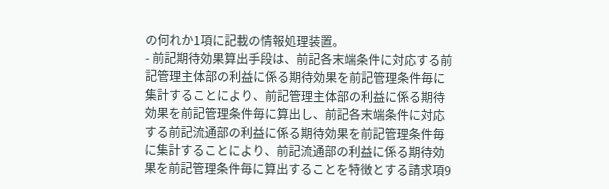の何れか1項に記載の情報処理装置。
- 前記期待効果算出手段は、前記各末端条件に対応する前記管理主体部の利益に係る期待効果を前記管理条件毎に集計することにより、前記管理主体部の利益に係る期待効果を前記管理条件毎に算出し、前記各末端条件に対応する前記流通部の利益に係る期待効果を前記管理条件毎に集計することにより、前記流通部の利益に係る期待効果を前記管理条件毎に算出することを特徴とする請求項9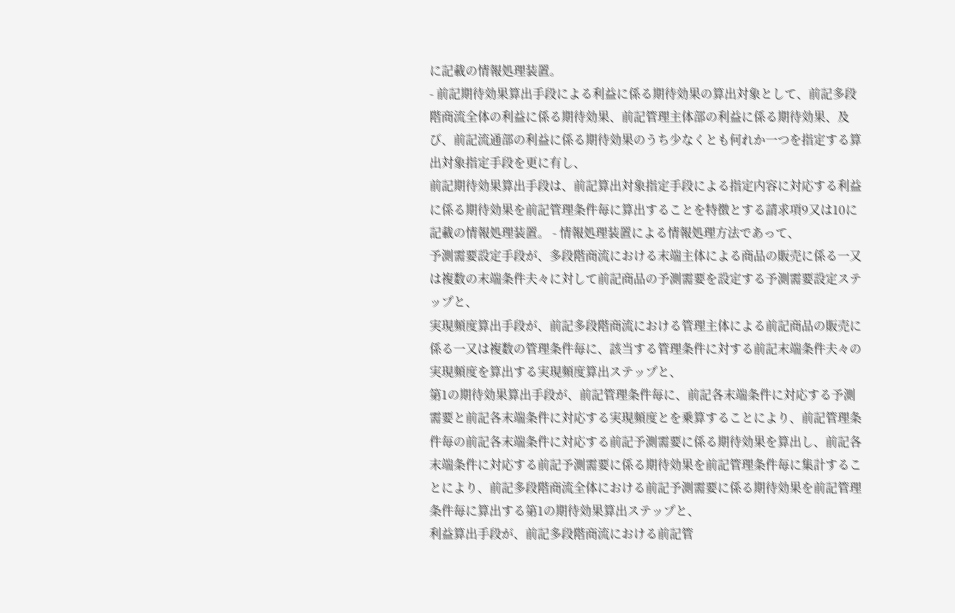に記載の情報処理装置。
- 前記期待効果算出手段による利益に係る期待効果の算出対象として、前記多段階商流全体の利益に係る期待効果、前記管理主体部の利益に係る期待効果、及び、前記流通部の利益に係る期待効果のうち少なくとも何れか一つを指定する算出対象指定手段を更に有し、
前記期待効果算出手段は、前記算出対象指定手段による指定内容に対応する利益に係る期待効果を前記管理条件毎に算出することを特徴とする請求項9又は10に記載の情報処理装置。 - 情報処理装置による情報処理方法であって、
予測需要設定手段が、多段階商流における末端主体による商品の販売に係る一又は複数の末端条件夫々に対して前記商品の予測需要を設定する予測需要設定ステップと、
実現頻度算出手段が、前記多段階商流における管理主体による前記商品の販売に係る一又は複数の管理条件毎に、該当する管理条件に対する前記末端条件夫々の実現頻度を算出する実現頻度算出ステップと、
第1の期待効果算出手段が、前記管理条件毎に、前記各末端条件に対応する予測需要と前記各末端条件に対応する実現頻度とを乗算することにより、前記管理条件毎の前記各末端条件に対応する前記予測需要に係る期待効果を算出し、前記各末端条件に対応する前記予測需要に係る期待効果を前記管理条件毎に集計することにより、前記多段階商流全体における前記予測需要に係る期待効果を前記管理条件毎に算出する第1の期待効果算出ステップと、
利益算出手段が、前記多段階商流における前記管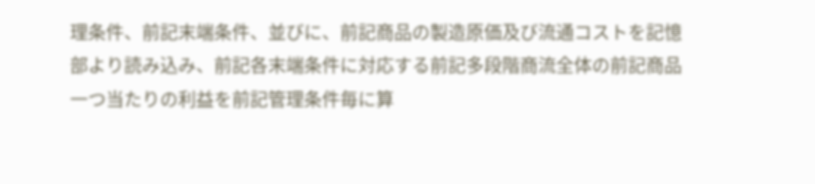理条件、前記末端条件、並びに、前記商品の製造原価及び流通コストを記憶部より読み込み、前記各末端条件に対応する前記多段階商流全体の前記商品一つ当たりの利益を前記管理条件毎に算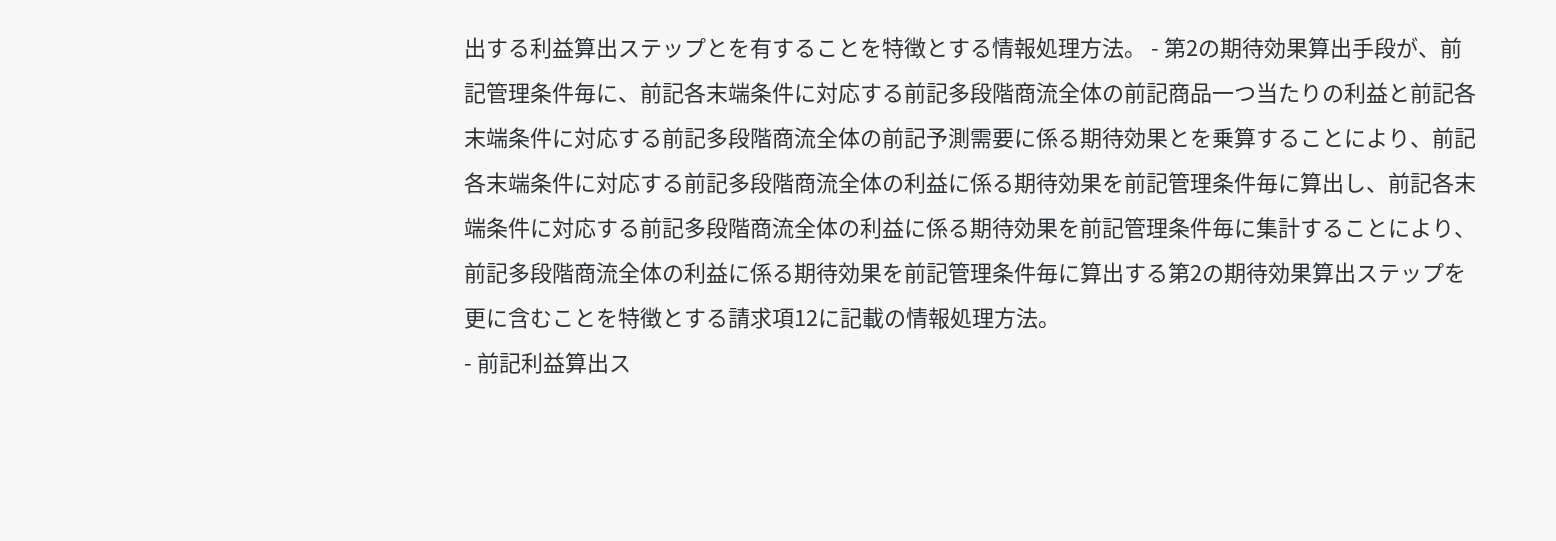出する利益算出ステップとを有することを特徴とする情報処理方法。 - 第2の期待効果算出手段が、前記管理条件毎に、前記各末端条件に対応する前記多段階商流全体の前記商品一つ当たりの利益と前記各末端条件に対応する前記多段階商流全体の前記予測需要に係る期待効果とを乗算することにより、前記各末端条件に対応する前記多段階商流全体の利益に係る期待効果を前記管理条件毎に算出し、前記各末端条件に対応する前記多段階商流全体の利益に係る期待効果を前記管理条件毎に集計することにより、前記多段階商流全体の利益に係る期待効果を前記管理条件毎に算出する第2の期待効果算出ステップを更に含むことを特徴とする請求項12に記載の情報処理方法。
- 前記利益算出ス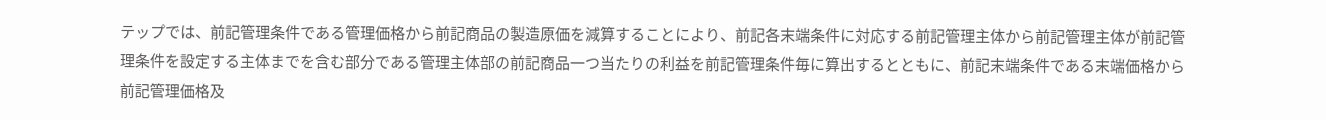テップでは、前記管理条件である管理価格から前記商品の製造原価を減算することにより、前記各末端条件に対応する前記管理主体から前記管理主体が前記管理条件を設定する主体までを含む部分である管理主体部の前記商品一つ当たりの利益を前記管理条件毎に算出するとともに、前記末端条件である末端価格から前記管理価格及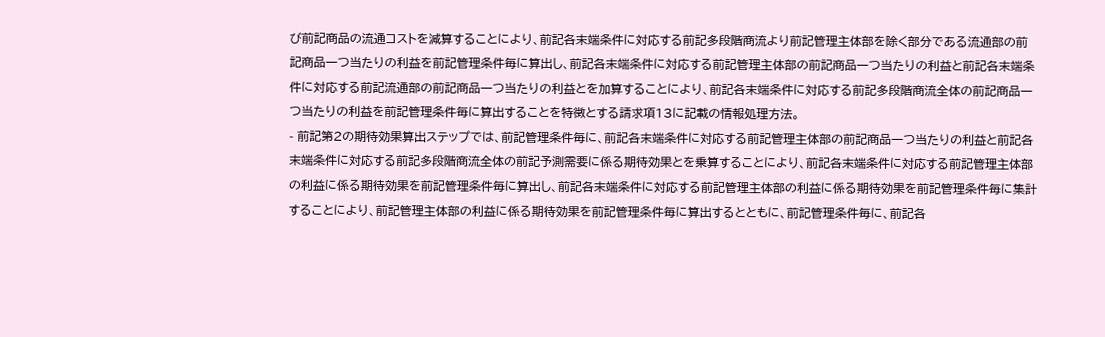び前記商品の流通コストを減算することにより、前記各末端条件に対応する前記多段階商流より前記管理主体部を除く部分である流通部の前記商品一つ当たりの利益を前記管理条件毎に算出し、前記各末端条件に対応する前記管理主体部の前記商品一つ当たりの利益と前記各末端条件に対応する前記流通部の前記商品一つ当たりの利益とを加算することにより、前記各末端条件に対応する前記多段階商流全体の前記商品一つ当たりの利益を前記管理条件毎に算出することを特徴とする請求項13に記載の情報処理方法。
- 前記第2の期待効果算出ステップでは、前記管理条件毎に、前記各末端条件に対応する前記管理主体部の前記商品一つ当たりの利益と前記各末端条件に対応する前記多段階商流全体の前記予測需要に係る期待効果とを乗算することにより、前記各末端条件に対応する前記管理主体部の利益に係る期待効果を前記管理条件毎に算出し、前記各末端条件に対応する前記管理主体部の利益に係る期待効果を前記管理条件毎に集計することにより、前記管理主体部の利益に係る期待効果を前記管理条件毎に算出するとともに、前記管理条件毎に、前記各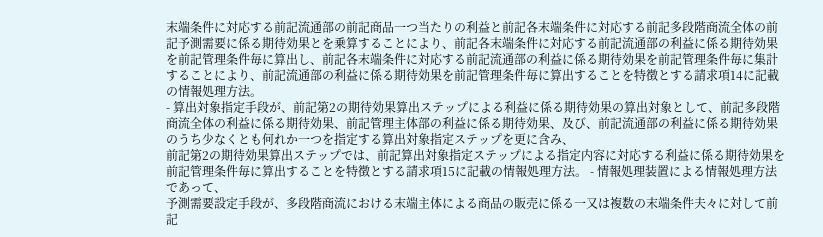末端条件に対応する前記流通部の前記商品一つ当たりの利益と前記各末端条件に対応する前記多段階商流全体の前記予測需要に係る期待効果とを乗算することにより、前記各末端条件に対応する前記流通部の利益に係る期待効果を前記管理条件毎に算出し、前記各末端条件に対応する前記流通部の利益に係る期待効果を前記管理条件毎に集計することにより、前記流通部の利益に係る期待効果を前記管理条件毎に算出することを特徴とする請求項14に記載の情報処理方法。
- 算出対象指定手段が、前記第2の期待効果算出ステップによる利益に係る期待効果の算出対象として、前記多段階商流全体の利益に係る期待効果、前記管理主体部の利益に係る期待効果、及び、前記流通部の利益に係る期待効果のうち少なくとも何れか一つを指定する算出対象指定ステップを更に含み、
前記第2の期待効果算出ステップでは、前記算出対象指定ステップによる指定内容に対応する利益に係る期待効果を前記管理条件毎に算出することを特徴とする請求項15に記載の情報処理方法。 - 情報処理装置による情報処理方法であって、
予測需要設定手段が、多段階商流における末端主体による商品の販売に係る一又は複数の末端条件夫々に対して前記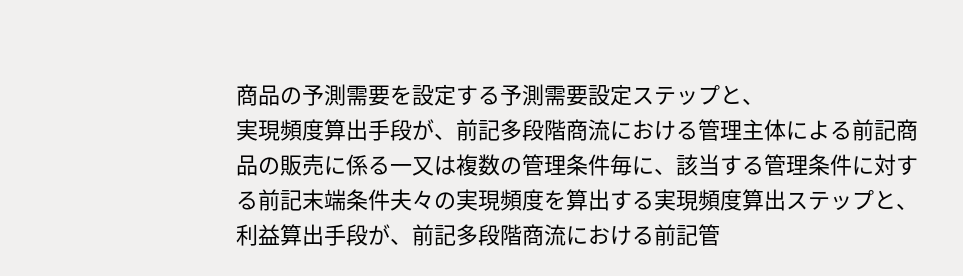商品の予測需要を設定する予測需要設定ステップと、
実現頻度算出手段が、前記多段階商流における管理主体による前記商品の販売に係る一又は複数の管理条件毎に、該当する管理条件に対する前記末端条件夫々の実現頻度を算出する実現頻度算出ステップと、
利益算出手段が、前記多段階商流における前記管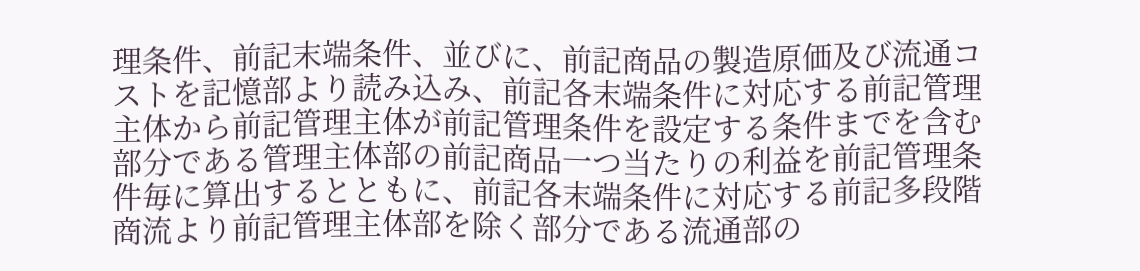理条件、前記末端条件、並びに、前記商品の製造原価及び流通コストを記憶部より読み込み、前記各末端条件に対応する前記管理主体から前記管理主体が前記管理条件を設定する条件までを含む部分である管理主体部の前記商品一つ当たりの利益を前記管理条件毎に算出するとともに、前記各末端条件に対応する前記多段階商流より前記管理主体部を除く部分である流通部の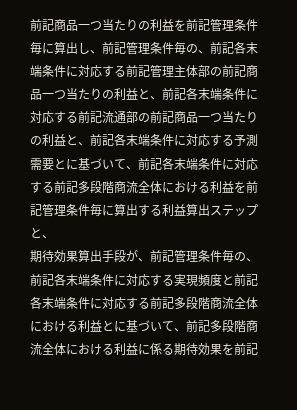前記商品一つ当たりの利益を前記管理条件毎に算出し、前記管理条件毎の、前記各末端条件に対応する前記管理主体部の前記商品一つ当たりの利益と、前記各末端条件に対応する前記流通部の前記商品一つ当たりの利益と、前記各末端条件に対応する予測需要とに基づいて、前記各末端条件に対応する前記多段階商流全体における利益を前記管理条件毎に算出する利益算出ステップと、
期待効果算出手段が、前記管理条件毎の、前記各末端条件に対応する実現頻度と前記各末端条件に対応する前記多段階商流全体における利益とに基づいて、前記多段階商流全体における利益に係る期待効果を前記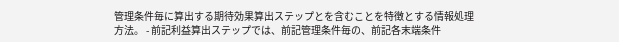管理条件毎に算出する期待効果算出ステップとを含むことを特徴とする情報処理方法。 - 前記利益算出ステップでは、前記管理条件毎の、前記各末端条件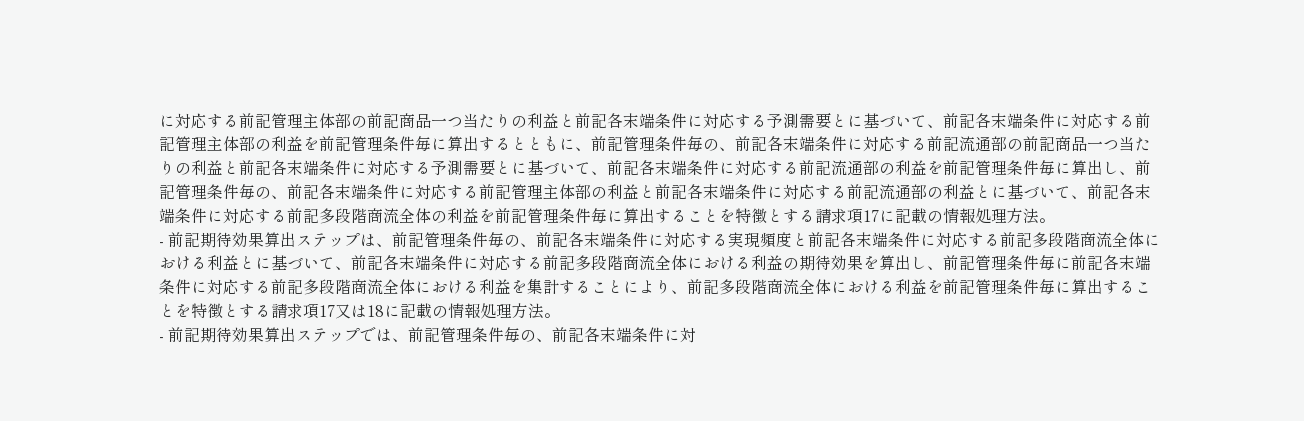に対応する前記管理主体部の前記商品一つ当たりの利益と前記各末端条件に対応する予測需要とに基づいて、前記各末端条件に対応する前記管理主体部の利益を前記管理条件毎に算出するとともに、前記管理条件毎の、前記各末端条件に対応する前記流通部の前記商品一つ当たりの利益と前記各末端条件に対応する予測需要とに基づいて、前記各末端条件に対応する前記流通部の利益を前記管理条件毎に算出し、前記管理条件毎の、前記各末端条件に対応する前記管理主体部の利益と前記各末端条件に対応する前記流通部の利益とに基づいて、前記各末端条件に対応する前記多段階商流全体の利益を前記管理条件毎に算出することを特徴とする請求項17に記載の情報処理方法。
- 前記期待効果算出ステップは、前記管理条件毎の、前記各末端条件に対応する実現頻度と前記各末端条件に対応する前記多段階商流全体における利益とに基づいて、前記各末端条件に対応する前記多段階商流全体における利益の期待効果を算出し、前記管理条件毎に前記各末端条件に対応する前記多段階商流全体における利益を集計することにより、前記多段階商流全体における利益を前記管理条件毎に算出することを特徴とする請求項17又は18に記載の情報処理方法。
- 前記期待効果算出ステップでは、前記管理条件毎の、前記各末端条件に対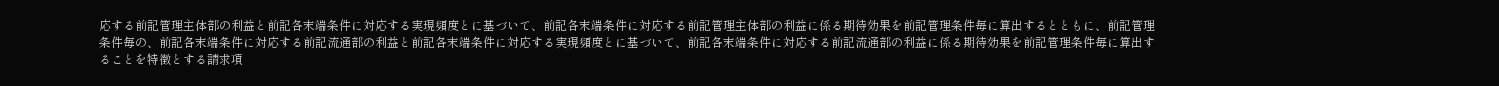応する前記管理主体部の利益と前記各末端条件に対応する実現頻度とに基づいて、前記各末端条件に対応する前記管理主体部の利益に係る期待効果を前記管理条件毎に算出するとともに、前記管理条件毎の、前記各末端条件に対応する前記流通部の利益と前記各末端条件に対応する実現頻度とに基づいて、前記各末端条件に対応する前記流通部の利益に係る期待効果を前記管理条件毎に算出することを特徴とする請求項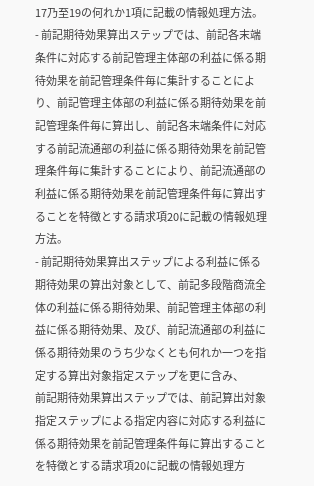17乃至19の何れか1項に記載の情報処理方法。
- 前記期待効果算出ステップでは、前記各末端条件に対応する前記管理主体部の利益に係る期待効果を前記管理条件毎に集計することにより、前記管理主体部の利益に係る期待効果を前記管理条件毎に算出し、前記各末端条件に対応する前記流通部の利益に係る期待効果を前記管理条件毎に集計することにより、前記流通部の利益に係る期待効果を前記管理条件毎に算出することを特徴とする請求項20に記載の情報処理方法。
- 前記期待効果算出ステップによる利益に係る期待効果の算出対象として、前記多段階商流全体の利益に係る期待効果、前記管理主体部の利益に係る期待効果、及び、前記流通部の利益に係る期待効果のうち少なくとも何れか一つを指定する算出対象指定ステップを更に含み、
前記期待効果算出ステップでは、前記算出対象指定ステップによる指定内容に対応する利益に係る期待効果を前記管理条件毎に算出することを特徴とする請求項20に記載の情報処理方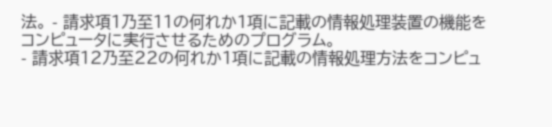法。 - 請求項1乃至11の何れか1項に記載の情報処理装置の機能をコンピュータに実行させるためのプログラム。
- 請求項12乃至22の何れか1項に記載の情報処理方法をコンピュ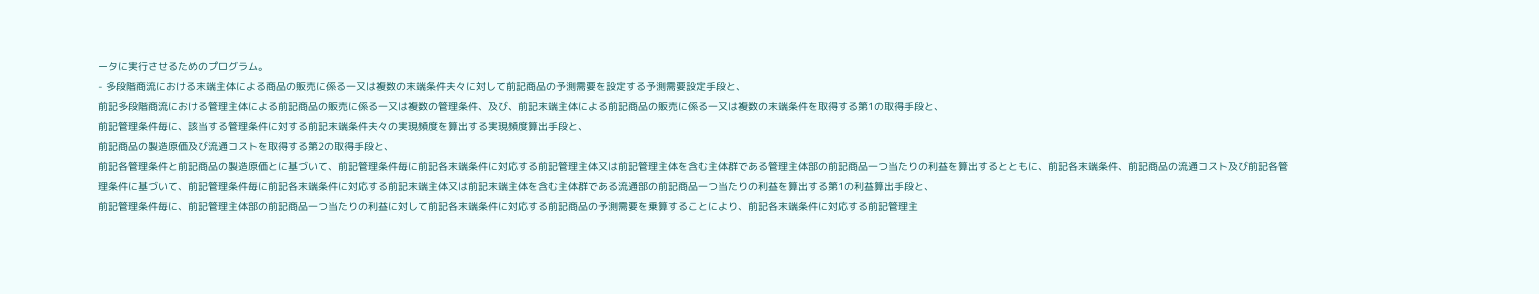ータに実行させるためのプログラム。
- 多段階商流における末端主体による商品の販売に係る一又は複数の末端条件夫々に対して前記商品の予測需要を設定する予測需要設定手段と、
前記多段階商流における管理主体による前記商品の販売に係る一又は複数の管理条件、及び、前記末端主体による前記商品の販売に係る一又は複数の末端条件を取得する第1の取得手段と、
前記管理条件毎に、該当する管理条件に対する前記末端条件夫々の実現頻度を算出する実現頻度算出手段と、
前記商品の製造原価及び流通コストを取得する第2の取得手段と、
前記各管理条件と前記商品の製造原価とに基づいて、前記管理条件毎に前記各末端条件に対応する前記管理主体又は前記管理主体を含む主体群である管理主体部の前記商品一つ当たりの利益を算出するとともに、前記各末端条件、前記商品の流通コスト及び前記各管理条件に基づいて、前記管理条件毎に前記各末端条件に対応する前記末端主体又は前記末端主体を含む主体群である流通部の前記商品一つ当たりの利益を算出する第1の利益算出手段と、
前記管理条件毎に、前記管理主体部の前記商品一つ当たりの利益に対して前記各末端条件に対応する前記商品の予測需要を乗算することにより、前記各末端条件に対応する前記管理主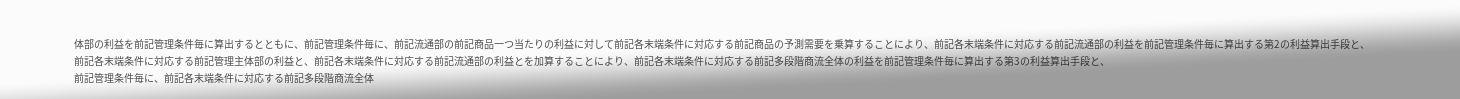体部の利益を前記管理条件毎に算出するとともに、前記管理条件毎に、前記流通部の前記商品一つ当たりの利益に対して前記各末端条件に対応する前記商品の予測需要を乗算することにより、前記各末端条件に対応する前記流通部の利益を前記管理条件毎に算出する第2の利益算出手段と、
前記各末端条件に対応する前記管理主体部の利益と、前記各末端条件に対応する前記流通部の利益とを加算することにより、前記各末端条件に対応する前記多段階商流全体の利益を前記管理条件毎に算出する第3の利益算出手段と、
前記管理条件毎に、前記各末端条件に対応する前記多段階商流全体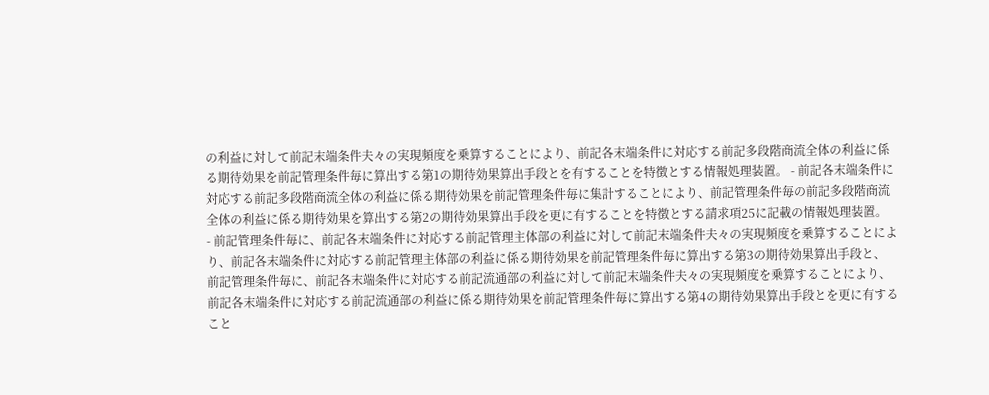の利益に対して前記末端条件夫々の実現頻度を乗算することにより、前記各末端条件に対応する前記多段階商流全体の利益に係る期待効果を前記管理条件毎に算出する第1の期待効果算出手段とを有することを特徴とする情報処理装置。 - 前記各末端条件に対応する前記多段階商流全体の利益に係る期待効果を前記管理条件毎に集計することにより、前記管理条件毎の前記多段階商流全体の利益に係る期待効果を算出する第2の期待効果算出手段を更に有することを特徴とする請求項25に記載の情報処理装置。
- 前記管理条件毎に、前記各末端条件に対応する前記管理主体部の利益に対して前記末端条件夫々の実現頻度を乗算することにより、前記各末端条件に対応する前記管理主体部の利益に係る期待効果を前記管理条件毎に算出する第3の期待効果算出手段と、
前記管理条件毎に、前記各末端条件に対応する前記流通部の利益に対して前記末端条件夫々の実現頻度を乗算することにより、前記各末端条件に対応する前記流通部の利益に係る期待効果を前記管理条件毎に算出する第4の期待効果算出手段とを更に有すること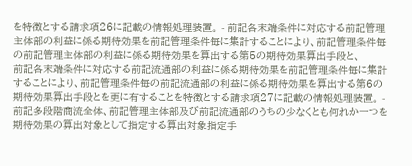を特徴とする請求項26に記載の情報処理装置。 - 前記各末端条件に対応する前記管理主体部の利益に係る期待効果を前記管理条件毎に集計することにより、前記管理条件毎の前記管理主体部の利益に係る期待効果を算出する第5の期待効果算出手段と、
前記各末端条件に対応する前記流通部の利益に係る期待効果を前記管理条件毎に集計することにより、前記管理条件毎の前記流通部の利益に係る期待効果を算出する第6の期待効果算出手段とを更に有することを特徴とする請求項27に記載の情報処理装置。 - 前記多段階商流全体、前記管理主体部及び前記流通部のうちの少なくとも何れか一つを期待効果の算出対象として指定する算出対象指定手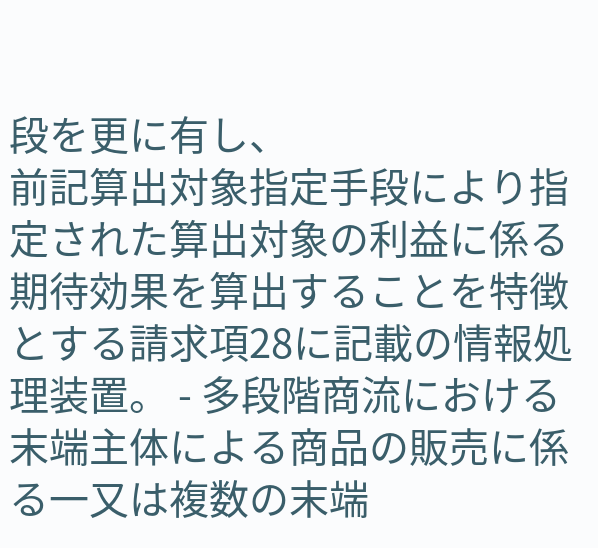段を更に有し、
前記算出対象指定手段により指定された算出対象の利益に係る期待効果を算出することを特徴とする請求項28に記載の情報処理装置。 - 多段階商流における末端主体による商品の販売に係る一又は複数の末端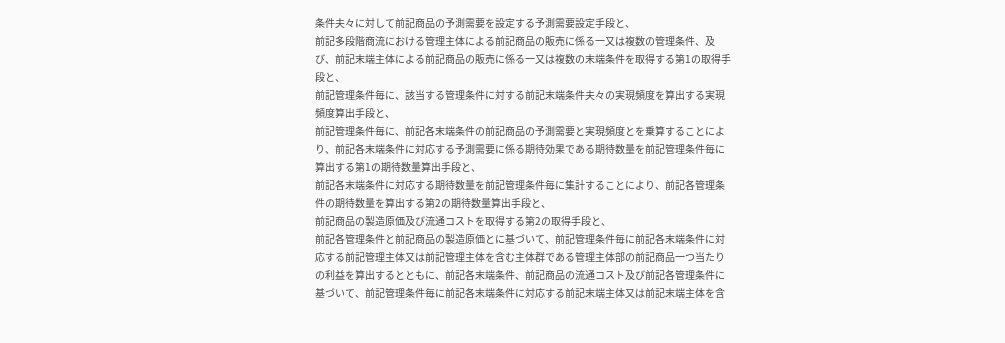条件夫々に対して前記商品の予測需要を設定する予測需要設定手段と、
前記多段階商流における管理主体による前記商品の販売に係る一又は複数の管理条件、及び、前記末端主体による前記商品の販売に係る一又は複数の末端条件を取得する第1の取得手段と、
前記管理条件毎に、該当する管理条件に対する前記末端条件夫々の実現頻度を算出する実現頻度算出手段と、
前記管理条件毎に、前記各末端条件の前記商品の予測需要と実現頻度とを乗算することにより、前記各末端条件に対応する予測需要に係る期待効果である期待数量を前記管理条件毎に算出する第1の期待数量算出手段と、
前記各末端条件に対応する期待数量を前記管理条件毎に集計することにより、前記各管理条件の期待数量を算出する第2の期待数量算出手段と、
前記商品の製造原価及び流通コストを取得する第2の取得手段と、
前記各管理条件と前記商品の製造原価とに基づいて、前記管理条件毎に前記各末端条件に対応する前記管理主体又は前記管理主体を含む主体群である管理主体部の前記商品一つ当たりの利益を算出するとともに、前記各末端条件、前記商品の流通コスト及び前記各管理条件に基づいて、前記管理条件毎に前記各末端条件に対応する前記末端主体又は前記末端主体を含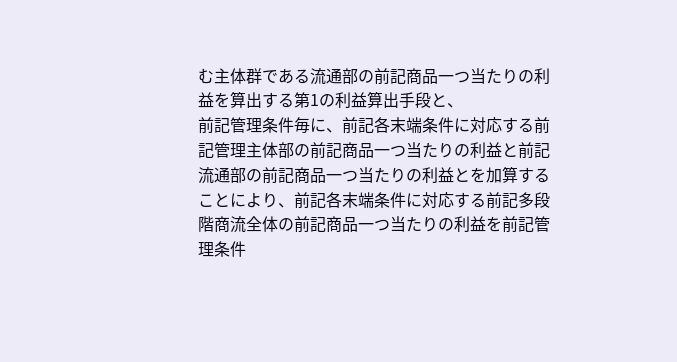む主体群である流通部の前記商品一つ当たりの利益を算出する第1の利益算出手段と、
前記管理条件毎に、前記各末端条件に対応する前記管理主体部の前記商品一つ当たりの利益と前記流通部の前記商品一つ当たりの利益とを加算することにより、前記各末端条件に対応する前記多段階商流全体の前記商品一つ当たりの利益を前記管理条件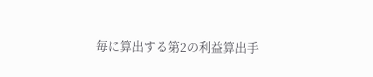毎に算出する第2の利益算出手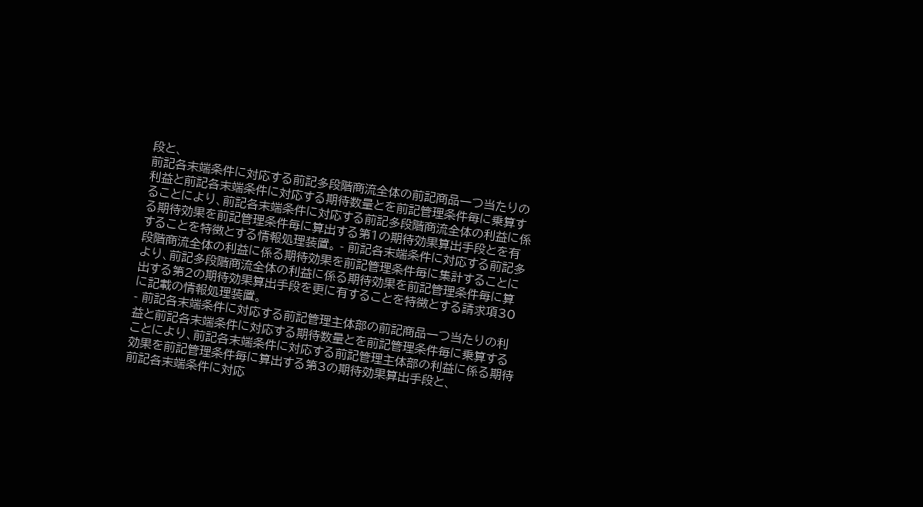段と、
前記各末端条件に対応する前記多段階商流全体の前記商品一つ当たりの利益と前記各末端条件に対応する期待数量とを前記管理条件毎に乗算することにより、前記各末端条件に対応する前記多段階商流全体の利益に係る期待効果を前記管理条件毎に算出する第1の期待効果算出手段とを有することを特徴とする情報処理装置。 - 前記各末端条件に対応する前記多段階商流全体の利益に係る期待効果を前記管理条件毎に集計することにより、前記多段階商流全体の利益に係る期待効果を前記管理条件毎に算出する第2の期待効果算出手段を更に有することを特徴とする請求項30に記載の情報処理装置。
- 前記各末端条件に対応する前記管理主体部の前記商品一つ当たりの利益と前記各末端条件に対応する期待数量とを前記管理条件毎に乗算することにより、前記各末端条件に対応する前記管理主体部の利益に係る期待効果を前記管理条件毎に算出する第3の期待効果算出手段と、
前記各末端条件に対応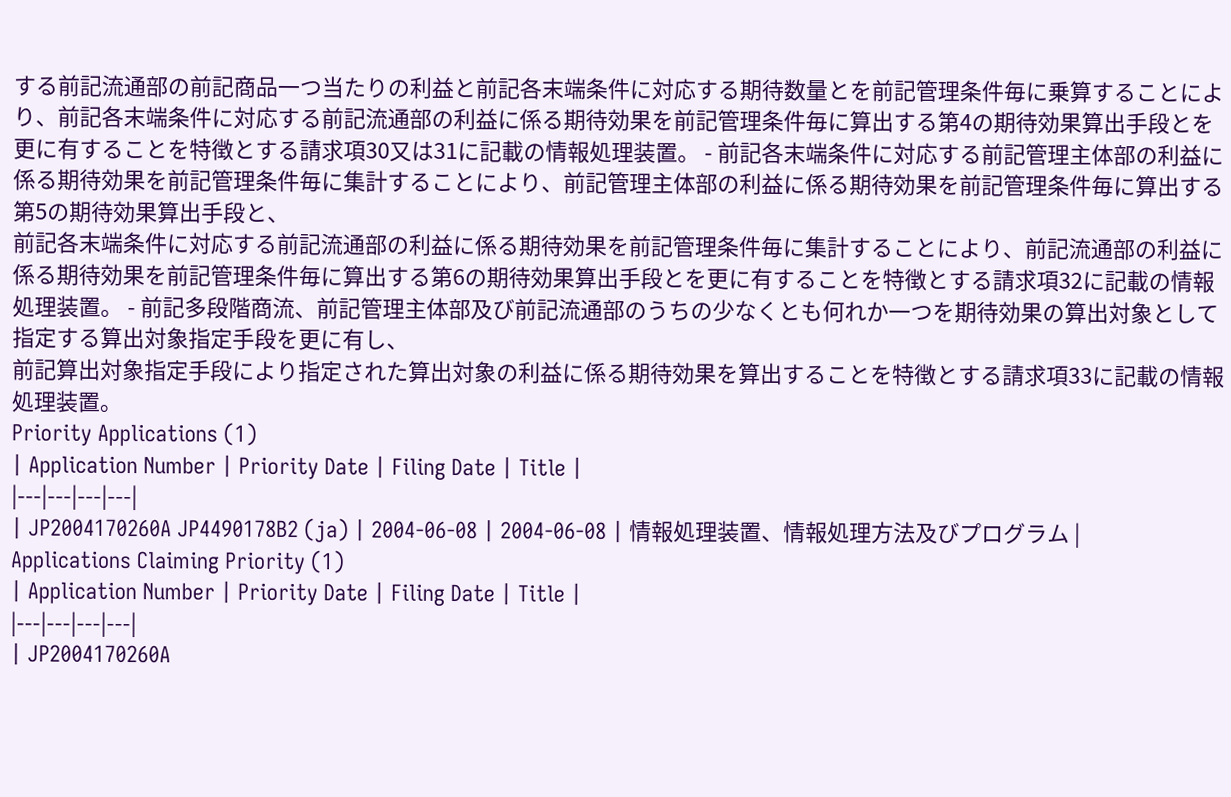する前記流通部の前記商品一つ当たりの利益と前記各末端条件に対応する期待数量とを前記管理条件毎に乗算することにより、前記各末端条件に対応する前記流通部の利益に係る期待効果を前記管理条件毎に算出する第4の期待効果算出手段とを更に有することを特徴とする請求項30又は31に記載の情報処理装置。 - 前記各末端条件に対応する前記管理主体部の利益に係る期待効果を前記管理条件毎に集計することにより、前記管理主体部の利益に係る期待効果を前記管理条件毎に算出する第5の期待効果算出手段と、
前記各末端条件に対応する前記流通部の利益に係る期待効果を前記管理条件毎に集計することにより、前記流通部の利益に係る期待効果を前記管理条件毎に算出する第6の期待効果算出手段とを更に有することを特徴とする請求項32に記載の情報処理装置。 - 前記多段階商流、前記管理主体部及び前記流通部のうちの少なくとも何れか一つを期待効果の算出対象として指定する算出対象指定手段を更に有し、
前記算出対象指定手段により指定された算出対象の利益に係る期待効果を算出することを特徴とする請求項33に記載の情報処理装置。
Priority Applications (1)
| Application Number | Priority Date | Filing Date | Title |
|---|---|---|---|
| JP2004170260A JP4490178B2 (ja) | 2004-06-08 | 2004-06-08 | 情報処理装置、情報処理方法及びプログラム |
Applications Claiming Priority (1)
| Application Number | Priority Date | Filing Date | Title |
|---|---|---|---|
| JP2004170260A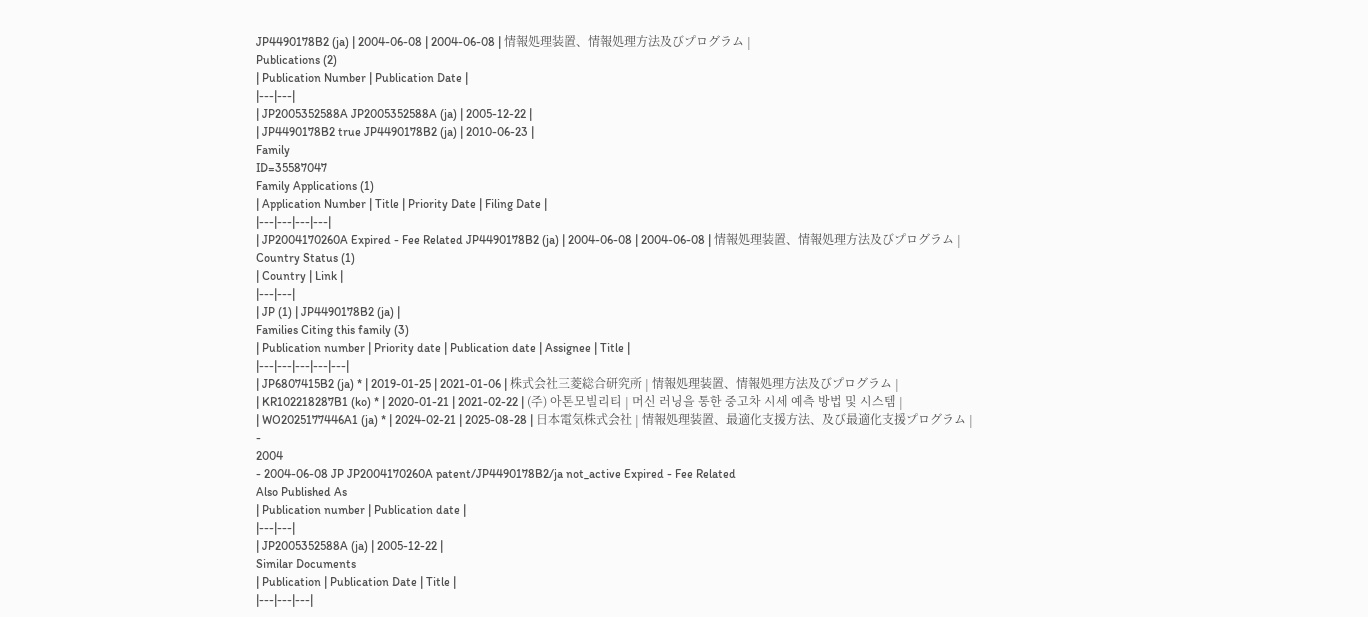JP4490178B2 (ja) | 2004-06-08 | 2004-06-08 | 情報処理装置、情報処理方法及びプログラム |
Publications (2)
| Publication Number | Publication Date |
|---|---|
| JP2005352588A JP2005352588A (ja) | 2005-12-22 |
| JP4490178B2 true JP4490178B2 (ja) | 2010-06-23 |
Family
ID=35587047
Family Applications (1)
| Application Number | Title | Priority Date | Filing Date |
|---|---|---|---|
| JP2004170260A Expired - Fee Related JP4490178B2 (ja) | 2004-06-08 | 2004-06-08 | 情報処理装置、情報処理方法及びプログラム |
Country Status (1)
| Country | Link |
|---|---|
| JP (1) | JP4490178B2 (ja) |
Families Citing this family (3)
| Publication number | Priority date | Publication date | Assignee | Title |
|---|---|---|---|---|
| JP6807415B2 (ja) * | 2019-01-25 | 2021-01-06 | 株式会社三菱総合研究所 | 情報処理装置、情報処理方法及びプログラム |
| KR102218287B1 (ko) * | 2020-01-21 | 2021-02-22 | (주) 아톤모빌리티 | 머신 러닝을 통한 중고차 시세 예측 방법 및 시스템 |
| WO2025177446A1 (ja) * | 2024-02-21 | 2025-08-28 | 日本電気株式会社 | 情報処理装置、最適化支援方法、及び最適化支援プログラム |
-
2004
- 2004-06-08 JP JP2004170260A patent/JP4490178B2/ja not_active Expired - Fee Related
Also Published As
| Publication number | Publication date |
|---|---|
| JP2005352588A (ja) | 2005-12-22 |
Similar Documents
| Publication | Publication Date | Title |
|---|---|---|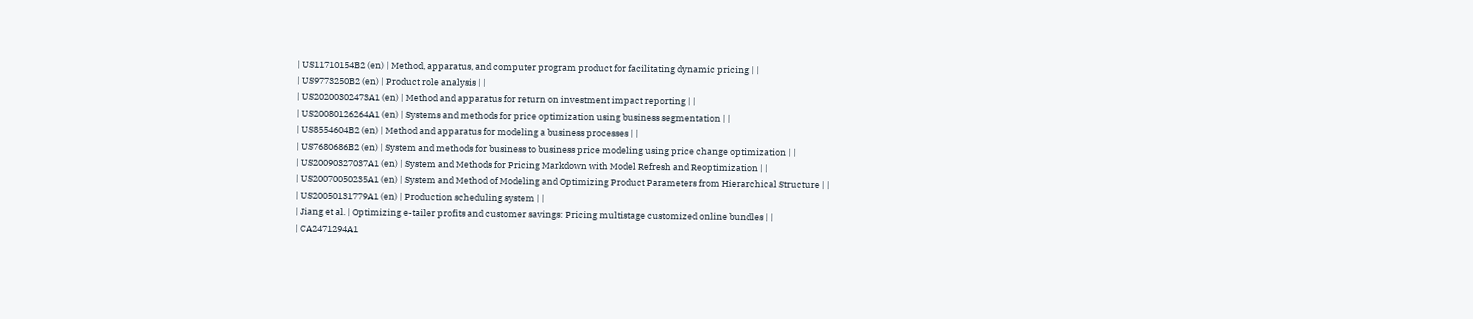| US11710154B2 (en) | Method, apparatus, and computer program product for facilitating dynamic pricing | |
| US9773250B2 (en) | Product role analysis | |
| US20200302473A1 (en) | Method and apparatus for return on investment impact reporting | |
| US20080126264A1 (en) | Systems and methods for price optimization using business segmentation | |
| US8554604B2 (en) | Method and apparatus for modeling a business processes | |
| US7680686B2 (en) | System and methods for business to business price modeling using price change optimization | |
| US20090327037A1 (en) | System and Methods for Pricing Markdown with Model Refresh and Reoptimization | |
| US20070050235A1 (en) | System and Method of Modeling and Optimizing Product Parameters from Hierarchical Structure | |
| US20050131779A1 (en) | Production scheduling system | |
| Jiang et al. | Optimizing e-tailer profits and customer savings: Pricing multistage customized online bundles | |
| CA2471294A1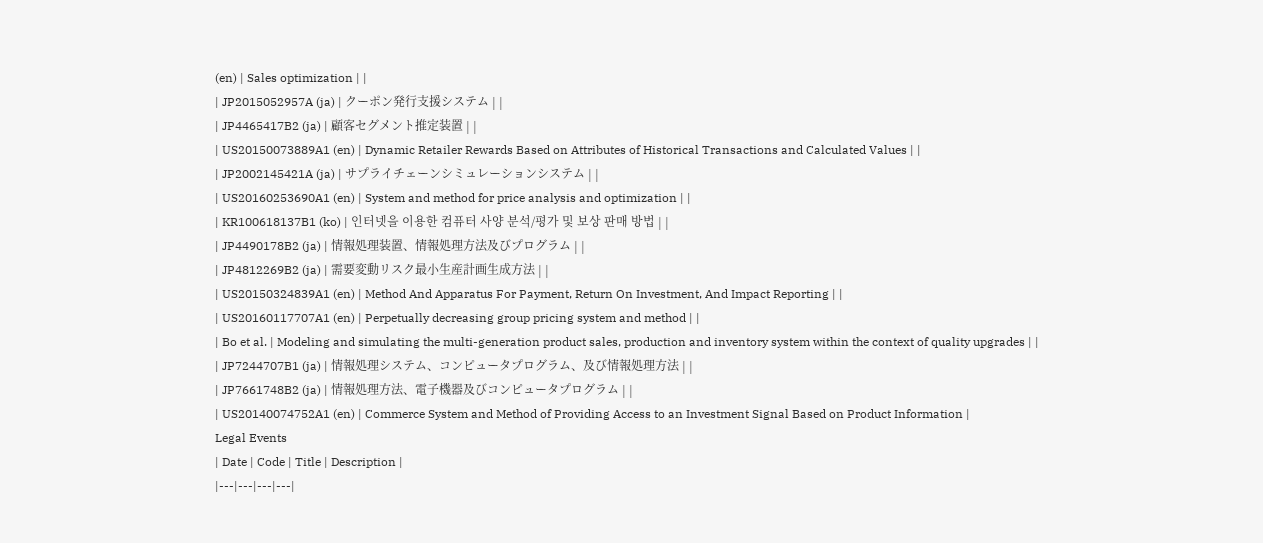(en) | Sales optimization | |
| JP2015052957A (ja) | クーポン発行支援システム | |
| JP4465417B2 (ja) | 顧客セグメント推定装置 | |
| US20150073889A1 (en) | Dynamic Retailer Rewards Based on Attributes of Historical Transactions and Calculated Values | |
| JP2002145421A (ja) | サプライチェーンシミュレーションシステム | |
| US20160253690A1 (en) | System and method for price analysis and optimization | |
| KR100618137B1 (ko) | 인터넷을 이용한 컴퓨터 사양 분석/평가 및 보상 판매 방법 | |
| JP4490178B2 (ja) | 情報処理装置、情報処理方法及びプログラム | |
| JP4812269B2 (ja) | 需要変動リスク最小生産計画生成方法 | |
| US20150324839A1 (en) | Method And Apparatus For Payment, Return On Investment, And Impact Reporting | |
| US20160117707A1 (en) | Perpetually decreasing group pricing system and method | |
| Bo et al. | Modeling and simulating the multi-generation product sales, production and inventory system within the context of quality upgrades | |
| JP7244707B1 (ja) | 情報処理システム、コンピュータプログラム、及び情報処理方法 | |
| JP7661748B2 (ja) | 情報処理方法、電子機器及びコンピュータプログラム | |
| US20140074752A1 (en) | Commerce System and Method of Providing Access to an Investment Signal Based on Product Information |
Legal Events
| Date | Code | Title | Description |
|---|---|---|---|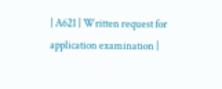| A621 | Written request for application examination |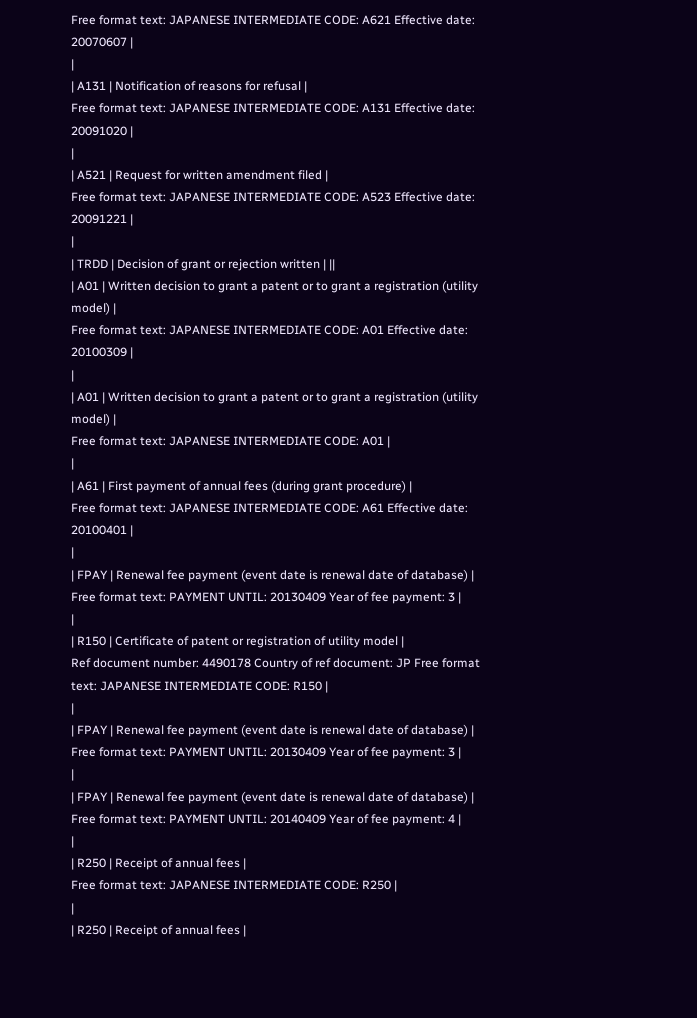Free format text: JAPANESE INTERMEDIATE CODE: A621 Effective date: 20070607 |
|
| A131 | Notification of reasons for refusal |
Free format text: JAPANESE INTERMEDIATE CODE: A131 Effective date: 20091020 |
|
| A521 | Request for written amendment filed |
Free format text: JAPANESE INTERMEDIATE CODE: A523 Effective date: 20091221 |
|
| TRDD | Decision of grant or rejection written | ||
| A01 | Written decision to grant a patent or to grant a registration (utility model) |
Free format text: JAPANESE INTERMEDIATE CODE: A01 Effective date: 20100309 |
|
| A01 | Written decision to grant a patent or to grant a registration (utility model) |
Free format text: JAPANESE INTERMEDIATE CODE: A01 |
|
| A61 | First payment of annual fees (during grant procedure) |
Free format text: JAPANESE INTERMEDIATE CODE: A61 Effective date: 20100401 |
|
| FPAY | Renewal fee payment (event date is renewal date of database) |
Free format text: PAYMENT UNTIL: 20130409 Year of fee payment: 3 |
|
| R150 | Certificate of patent or registration of utility model |
Ref document number: 4490178 Country of ref document: JP Free format text: JAPANESE INTERMEDIATE CODE: R150 |
|
| FPAY | Renewal fee payment (event date is renewal date of database) |
Free format text: PAYMENT UNTIL: 20130409 Year of fee payment: 3 |
|
| FPAY | Renewal fee payment (event date is renewal date of database) |
Free format text: PAYMENT UNTIL: 20140409 Year of fee payment: 4 |
|
| R250 | Receipt of annual fees |
Free format text: JAPANESE INTERMEDIATE CODE: R250 |
|
| R250 | Receipt of annual fees |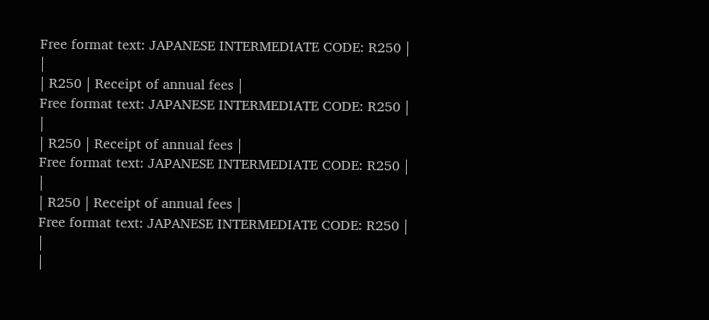Free format text: JAPANESE INTERMEDIATE CODE: R250 |
|
| R250 | Receipt of annual fees |
Free format text: JAPANESE INTERMEDIATE CODE: R250 |
|
| R250 | Receipt of annual fees |
Free format text: JAPANESE INTERMEDIATE CODE: R250 |
|
| R250 | Receipt of annual fees |
Free format text: JAPANESE INTERMEDIATE CODE: R250 |
|
|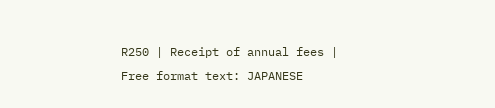R250 | Receipt of annual fees |
Free format text: JAPANESE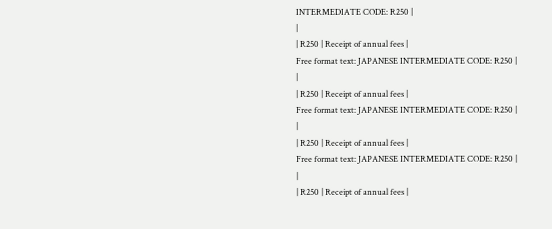INTERMEDIATE CODE: R250 |
|
| R250 | Receipt of annual fees |
Free format text: JAPANESE INTERMEDIATE CODE: R250 |
|
| R250 | Receipt of annual fees |
Free format text: JAPANESE INTERMEDIATE CODE: R250 |
|
| R250 | Receipt of annual fees |
Free format text: JAPANESE INTERMEDIATE CODE: R250 |
|
| R250 | Receipt of annual fees |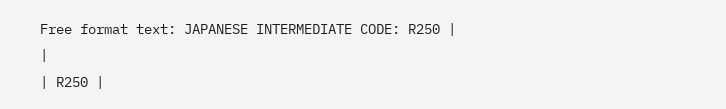Free format text: JAPANESE INTERMEDIATE CODE: R250 |
|
| R250 |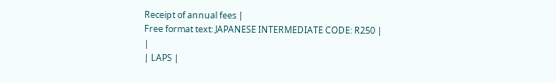Receipt of annual fees |
Free format text: JAPANESE INTERMEDIATE CODE: R250 |
|
| LAPS |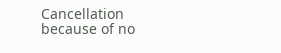Cancellation because of no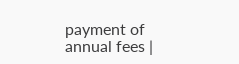payment of annual fees |